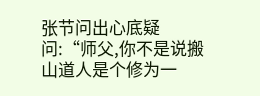张节问出心底疑问:“师父,你不是说搬山道人是个修为一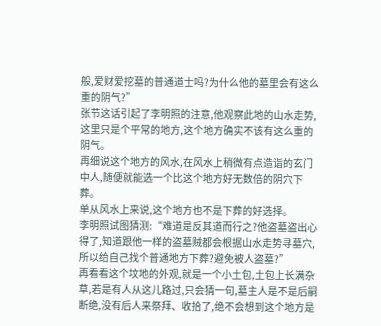般,爱财爱挖墓的普通道士吗?为什么他的墓里会有这么重的阴气?”
张节这话引起了李明照的注意,他观察此地的山水走势,这里只是个平常的地方,这个地方确实不该有这么重的阴气。
再细说这个地方的风水,在风水上稍微有点造诣的玄门中人,随便就能选一个比这个地方好无数倍的阴穴下葬。
单从风水上来说,这个地方也不是下葬的好选择。
李明照试图猜测:“难道是反其道而行之?他盗墓盗出心得了,知道跟他一样的盗墓贼都会根据山水走势寻墓穴,所以给自己找个普通地方下葬?避免被人盗墓?”
再看看这个坟地的外观,就是一个小土包,土包上长满杂草,若是有人从这儿路过,只会猜一句,墓主人是不是后嗣断绝,没有后人来祭拜、收拾了,绝不会想到这个地方是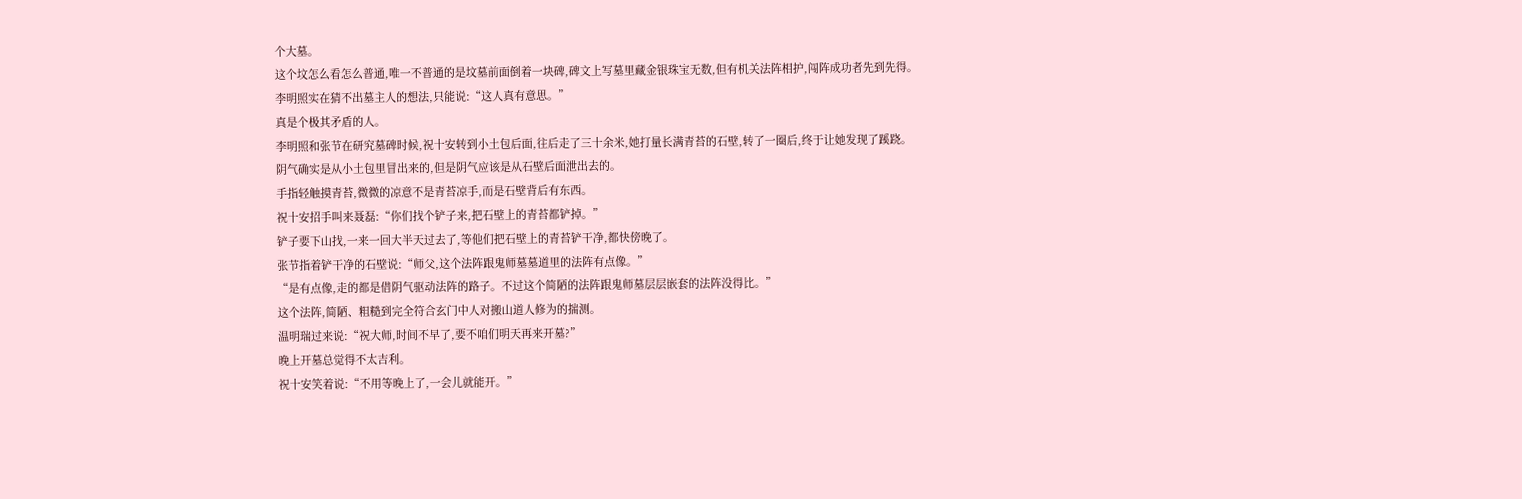个大墓。
这个坟怎么看怎么普通,唯一不普通的是坟墓前面倒着一块碑,碑文上写墓里藏金银珠宝无数,但有机关法阵相护,闯阵成功者先到先得。
李明照实在猜不出墓主人的想法,只能说:“这人真有意思。”
真是个极其矛盾的人。
李明照和张节在研究墓碑时候,祝十安转到小土包后面,往后走了三十余米,她打量长满青苔的石壁,转了一圈后,终于让她发现了蹊跷。
阴气确实是从小土包里冒出来的,但是阴气应该是从石壁后面泄出去的。
手指轻触摸青苔,微微的凉意不是青苔凉手,而是石壁背后有东西。
祝十安招手叫来聂磊:“你们找个铲子来,把石壁上的青苔都铲掉。”
铲子要下山找,一来一回大半天过去了,等他们把石壁上的青苔铲干净,都快傍晚了。
张节指着铲干净的石壁说:“师父,这个法阵跟鬼师墓墓道里的法阵有点像。”
“是有点像,走的都是借阴气驱动法阵的路子。不过这个简陋的法阵跟鬼师墓层层嵌套的法阵没得比。”
这个法阵,简陋、粗糙到完全符合玄门中人对搬山道人修为的揣测。
温明瑞过来说:“祝大师,时间不早了,要不咱们明天再来开墓?”
晚上开墓总觉得不太吉利。
祝十安笑着说:“不用等晚上了,一会儿就能开。”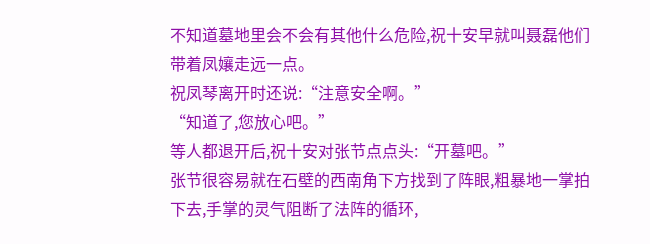不知道墓地里会不会有其他什么危险,祝十安早就叫聂磊他们带着凤孃走远一点。
祝凤琴离开时还说:“注意安全啊。”
“知道了,您放心吧。”
等人都退开后,祝十安对张节点点头:“开墓吧。”
张节很容易就在石壁的西南角下方找到了阵眼,粗暴地一掌拍下去,手掌的灵气阻断了法阵的循环,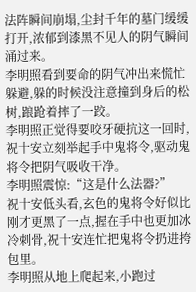法阵瞬间崩塌,尘封千年的墓门缓缓打开,浓郁到漆黑不见人的阴气瞬间涌过来。
李明照看到要命的阴气冲出来慌忙躲避,躲的时候没注意撞到身后的松树,踉跄着摔了一跤。
李明照正觉得要咬牙硬抗这一回时,祝十安立刻举起手中鬼将令,驱动鬼将令把阴气吸收干净。
李明照震惊:“这是什么法器?”
祝十安低头看,玄色的鬼将令好似比刚才更黑了一点,握在手中也更加冰冷刺骨,祝十安连忙把鬼将令扔进挎包里。
李明照从地上爬起来,小跑过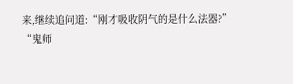来,继续追问道:“刚才吸收阴气的是什么法器?”
“鬼师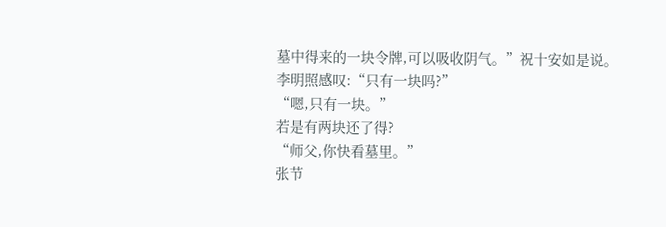墓中得来的一块令牌,可以吸收阴气。”祝十安如是说。
李明照感叹:“只有一块吗?”
“嗯,只有一块。”
若是有两块还了得?
“师父,你快看墓里。”
张节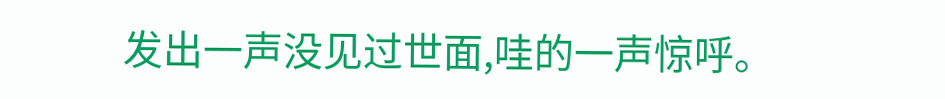发出一声没见过世面,哇的一声惊呼。